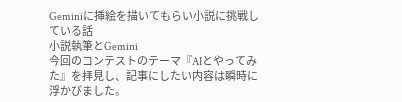Geminiに挿絵を描いてもらい小説に挑戦している話
小説執筆とGemini
今回のコンテストのテーマ『AIとやってみた』を拝見し、記事にしたい内容は瞬時に浮かびました。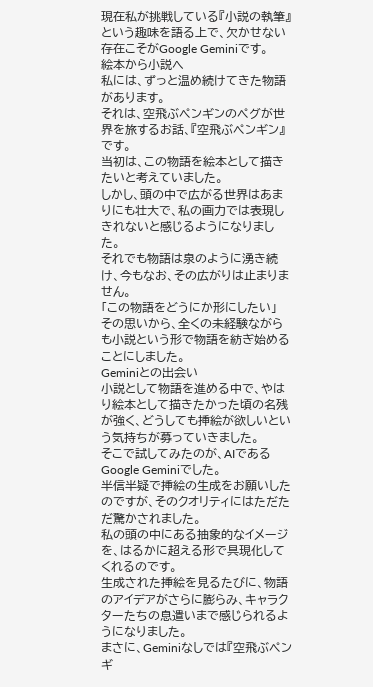現在私が挑戦している『小説の執筆』という趣味を語る上で、欠かせない存在こそがGoogle Geminiです。
絵本から小説へ
私には、ずっと温め続けてきた物語があります。
それは、空飛ぶペンギンのペグが世界を旅するお話、『空飛ぶペンギン』です。
当初は、この物語を絵本として描きたいと考えていました。
しかし、頭の中で広がる世界はあまりにも壮大で、私の画力では表現しきれないと感じるようになりました。
それでも物語は泉のように湧き続け、今もなお、その広がりは止まりません。
「この物語をどうにか形にしたい」
その思いから、全くの未経験ながらも小説という形で物語を紡ぎ始めることにしました。
Geminiとの出会い
小説として物語を進める中で、やはり絵本として描きたかった頃の名残が強く、どうしても挿絵が欲しいという気持ちが募っていきました。
そこで試してみたのが、AIであるGoogle Geminiでした。
半信半疑で挿絵の生成をお願いしたのですが、そのクオリティにはただただ驚かされました。
私の頭の中にある抽象的なイメージを、はるかに超える形で具現化してくれるのです。
生成された挿絵を見るたびに、物語のアイデアがさらに膨らみ、キャラクターたちの息遣いまで感じられるようになりました。
まさに、Geminiなしでは『空飛ぶペンギ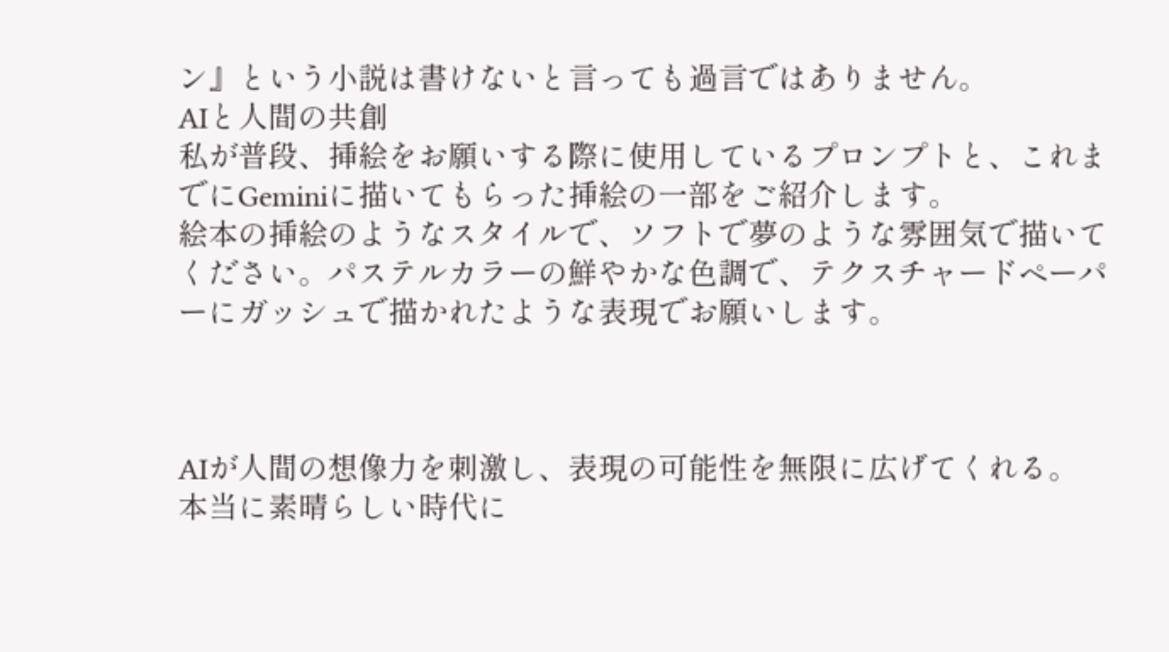ン』という小説は書けないと言っても過言ではありません。
AIと人間の共創
私が普段、挿絵をお願いする際に使用しているプロンプトと、これまでにGeminiに描いてもらった挿絵の一部をご紹介します。
絵本の挿絵のようなスタイルで、ソフトで夢のような雰囲気で描いてください。パステルカラーの鮮やかな色調で、テクスチャードペーパーにガッシュで描かれたような表現でお願いします。



AIが人間の想像力を刺激し、表現の可能性を無限に広げてくれる。
本当に素晴らしい時代に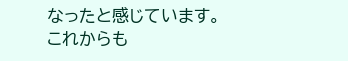なったと感じています。
これからも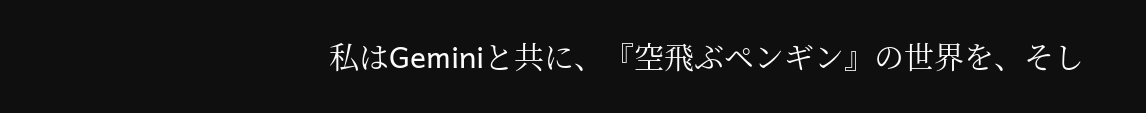私はGeminiと共に、『空飛ぶペンギン』の世界を、そし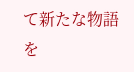て新たな物語を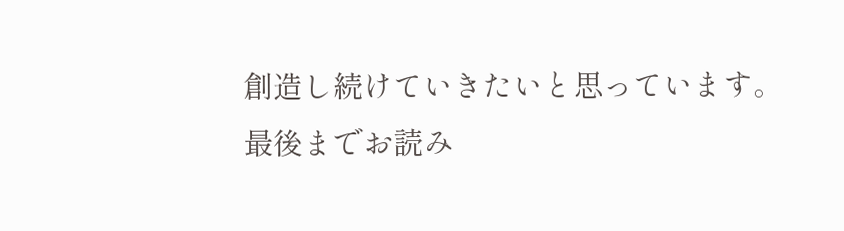創造し続けていきたいと思っています。
最後までお読み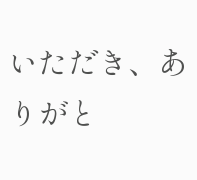いただき、ありがと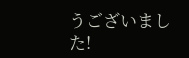うございました!